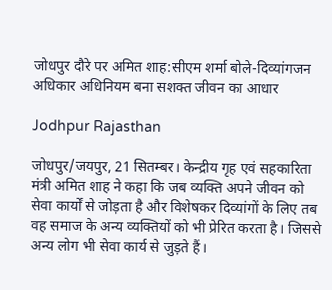जोधपुर दौरे पर अमित शाह:सीएम शर्मा बोले-दिव्यांगजन अधिकार अधिनियम बना सशक्त जीवन का आधार

Jodhpur Rajasthan

जोधपुर/जयपुर, 21 सितम्बर। केन्द्रीय गृह एवं सहकारिता मंत्री अमित शाह ने कहा कि जब व्यक्ति अपने जीवन को सेवा कार्यों से जोड़ता है और विशेषकर दिव्यांगों के लिए तब वह समाज के अन्य व्यक्तियों को भी प्रेरित करता है। जिससे अन्य लोग भी सेवा कार्य से जुड़ते हैं।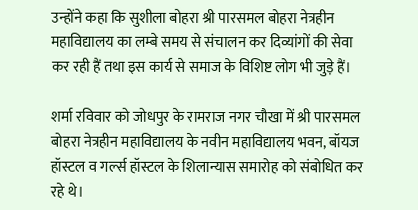उन्होंने कहा कि सुशीला बोहरा श्री पारसमल बोहरा नेत्रहीन महाविद्यालय का लम्बे समय से संचालन कर दिव्यांगों की सेवा कर रही हैं तथा इस कार्य से समाज के विशिष्ट लोग भी जुड़े हैं।

शर्मा रविवार को जोधपुर के रामराज नगर चौखा में श्री पारसमल बोहरा नेत्रहीन महाविद्यालय के नवीन महाविद्यालय भवन, बॉयज हॉस्टल व गर्ल्स हॉस्टल के शिलान्यास समारोह को संबोधित कर रहे थे।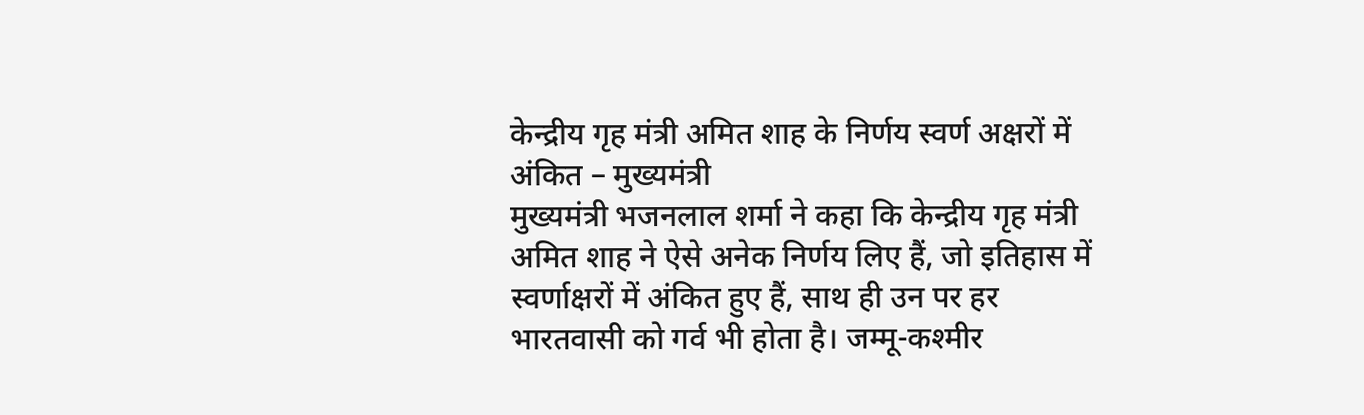केन्द्रीय गृह मंत्री अमित शाह के निर्णय स्वर्ण अक्षरों में अंकित – मुख्यमंत्री
मुख्यमंत्री भजनलाल शर्मा ने कहा कि केन्द्रीय गृह मंत्री अमित शाह ने ऐसे अनेक निर्णय लिए हैं, जो इतिहास में स्वर्णाक्षरों में अंकित हुए हैं, साथ ही उन पर हर भारतवासी को गर्व भी होता है। जम्मू-कश्मीर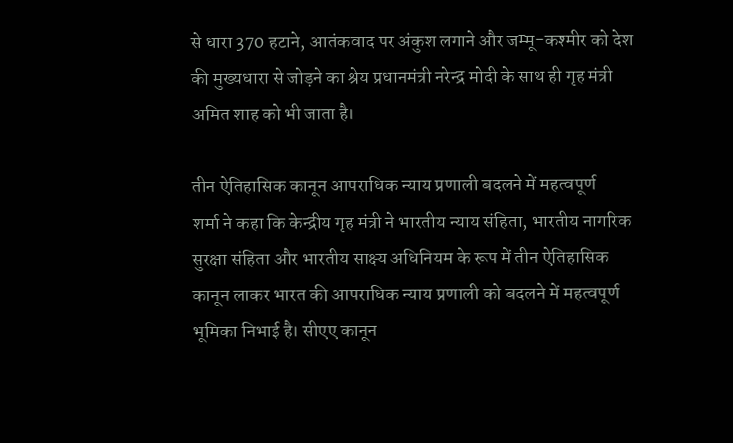से धारा 370 हटाने, आतंकवाद पर अंकुश लगाने और जम्मू-कश्मीर को देश की मुख्यधारा से जोड़ने का श्रेय प्रधानमंत्री नरेन्द्र मोदी के साथ ही गृह मंत्री अमित शाह को भी जाता है।

तीन ऐतिहासिक कानून आपराधिक न्याय प्रणाली बदलने में महत्वपूर्ण
शर्मा ने कहा कि केन्द्रीय गृह मंत्री ने भारतीय न्याय संहिता, भारतीय नागरिक सुरक्षा संहिता और भारतीय साक्ष्य अधिनियम के रूप में तीन ऐतिहासिक कानून लाकर भारत की आपराधिक न्याय प्रणाली को बदलने में महत्वपूर्ण भूमिका निभाई है। सीएए कानून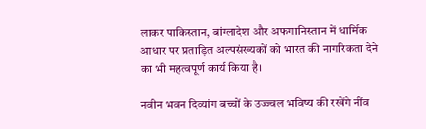लाकर पाकिस्तान, बांग्लादेश और अफगानिस्तान में धार्मिक आधार पर प्रताड़ित अल्पसंख्यकों को भारत की नागरिकता देने का भी महत्वपूर्ण कार्य किया है।

नवीन भवन दिव्यांग बच्चों के उज्ज्वल भविष्य की रखेंगे नींव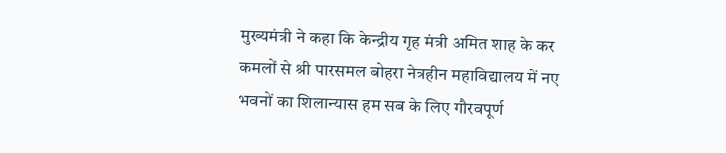मुख्यमंत्री ने कहा कि केन्द्रीय गृह मंत्री अमित शाह के कर कमलों से श्री पारसमल बोहरा नेत्रहीन महाविद्यालय में नए भवनों का शिलान्यास हम सब के लिए गौरवपूर्ण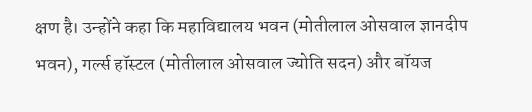क्षण है। उन्होंने कहा कि महाविद्यालय भवन (मोतीलाल ओसवाल ज्ञानदीप भवन), गर्ल्स हॉस्टल (मोतीलाल ओसवाल ज्योति सदन) और बॉयज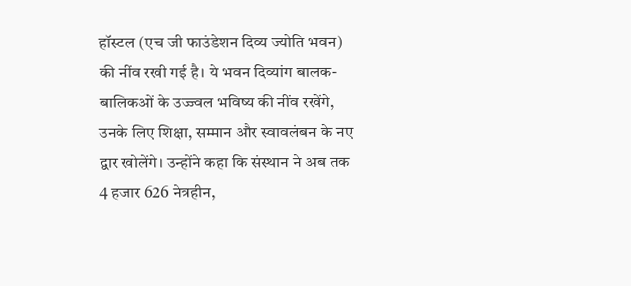हॉस्टल (एच जी फाउंडेशन दिव्य ज्योति भवन) की नींव रखी गई है। ये भवन दिव्यांग बालक-बालिकओं के उज्ज्वल भविष्य की नींव रखेंगे, उनके लिए शिक्षा, सम्मान और स्वावलंबन के नए द्वार खोलेंगे। उन्होंने कहा कि संस्थान ने अब तक 4 हजार 626 नेत्रहीन,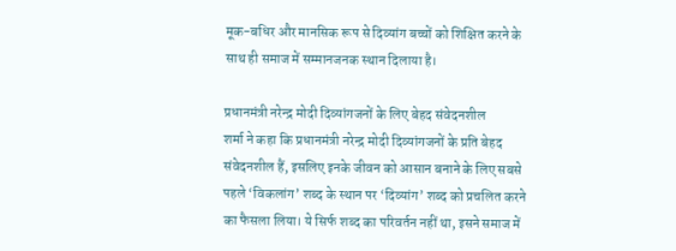मूक-बधिर और मानसिक रूप से दिव्यांग बच्चों को शिक्षित करने के साथ ही समाज में सम्मानजनक स्थान दिलाया है।

प्रधानमंत्री नरेन्द्र मोदी दिव्यांगजनों के लिए बेहद संवेदनशील
शर्मा ने कहा कि प्रधानमंत्री नरेन्द्र मोदी दिव्यांगजनों के प्रति बेहद संवेदनशील हैं, इसलिए इनके जीवन को आसान बनाने के लिए सबसे पहले ‘विकलांग’ शब्द के स्थान पर ‘दिव्यांग’ शब्द को प्रचलित करने का फैसला लिया। ये सिर्फ शब्द का परिवर्तन नहीं था, इसने समाज में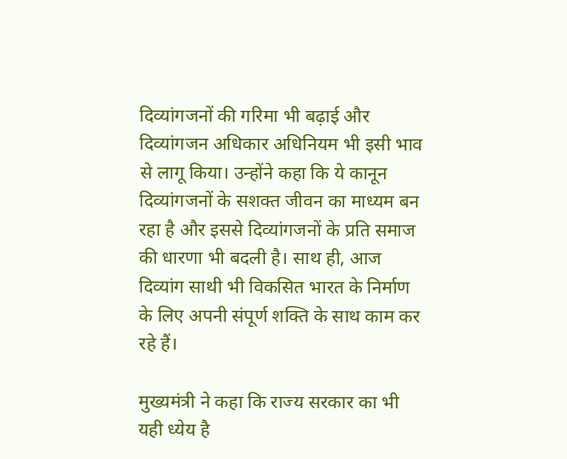दिव्यांगजनों की गरिमा भी बढ़ाई और दिव्यांगजन अधिकार अधिनियम भी इसी भाव से लागू किया। उन्होंने कहा कि ये कानून दिव्यांगजनों के सशक्त जीवन का माध्यम बन रहा है और इससे दिव्यांगजनों के प्रति समाज की धारणा भी बदली है। साथ ही, आज दिव्यांग साथी भी विकसित भारत के निर्माण के लिए अपनी संपूर्ण शक्ति के साथ काम कर रहे हैं।

मुख्यमंत्री ने कहा कि राज्य सरकार का भी यही ध्येय है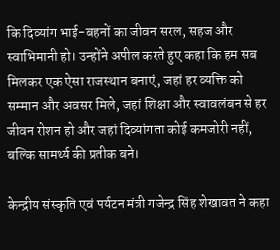कि दिव्यांग भाई-बहनों का जीवन सरल, सहज और स्वाभिमानी हो। उन्होंने अपील करते हुए कहा कि हम सब मिलकर एक ऐसा राजस्थान बनाएं, जहां हर व्यक्ति को सम्मान और अवसर मिले, जहां शिक्षा और स्वावलंबन से हर जीवन रोशन हो और जहां दिव्यांगता कोई कमजोरी नहीं, बल्कि सामर्थ्य की प्रतीक बने।

केन्द्रीय संस्कृति एवं पर्यटन मंत्री गजेन्द्र सिंह शेखावत ने कहा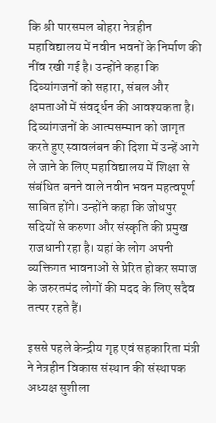कि श्री पारसमल बोहरा नेत्रहीन महाविद्यालय में नवीन भवनों के निर्माण की नींव रखी गई है। उन्होंने कहा कि दिव्यांगजनों को सहारा, संबल और क्षमताओं में संवर्द्धन की आवश्यकता है। दिव्यांगजनों के आत्मसम्मान को जागृत करते हुए स्वावलंबन की दिशा में उन्हें आगे ले जाने के लिए महाविद्यालय में शिक्षा से संबंधित बनने वाले नवीन भवन महत्वपूर्ण साबित होंगे। उन्होंने कहा कि जोधपुर सदियों से करुणा और संस्कृति की प्रमुख राजधानी रहा है। यहां के लोग अपनी व्यक्तिगत भावनाओं से प्रेरित होकर समाज के जरुरतमंद लोगों की मदद के लिए सदैव तत्पर रहते हैं।

इससे पहले केन्द्रीय गृह एवं सहकारिता मंत्री ने नेत्रहीन विकास संस्थान की संस्थापक अध्यक्ष सुशीला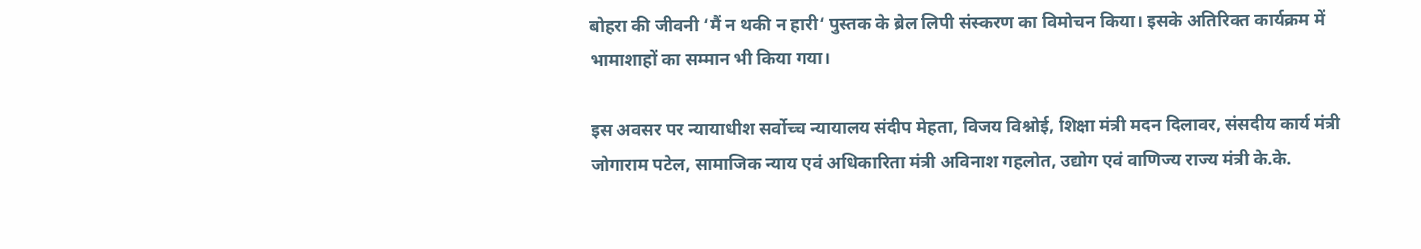बोहरा की जीवनी ‘मैं न थकी न हारी‘ पुस्तक के ब्रेल लिपी संस्करण का विमोचन किया। इसके अतिरिक्त कार्यक्रम में भामाशाहों का सम्मान भी किया गया।

इस अवसर पर न्यायाधीश सर्वोच्च न्यायालय संदीप मेहता, विजय विश्नोई, शिक्षा मंत्री मदन दिलावर, संसदीय कार्य मंत्री जोगाराम पटेल, सामाजिक न्याय एवं अधिकारिता मंत्री अविनाश गहलोत, उद्योग एवं वाणिज्य राज्य मंत्री के.के.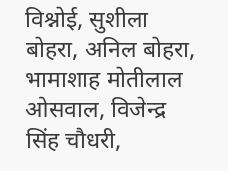विश्नोई, सुशीला बोहरा, अनिल बोहरा, भामाशाह मोतीलाल ओसवाल, विजेन्द्र सिंह चौधरी,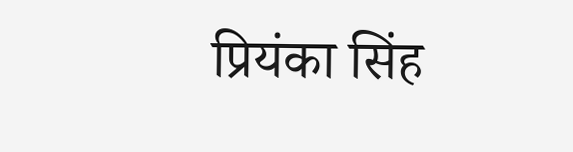प्रियंका सिंह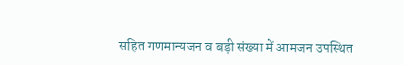सहित गणमान्यजन व बड़ी संख्या में आमजन उपस्थित